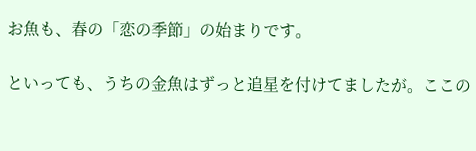お魚も、春の「恋の季節」の始まりです。

といっても、うちの金魚はずっと追星を付けてましたが。ここの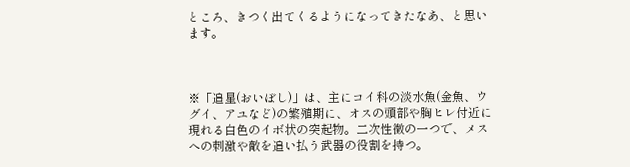ところ、きつく出てくるようになってきたなあ、と思います。



※「追星(おいぼし)」は、主にコイ科の淡水魚(金魚、ウグイ、アユなど)の繁殖期に、オスの頭部や胸ヒレ付近に現れる白色のイボ状の突起物。二次性徴の一つで、メスへの刺激や敵を追い払う武器の役割を持つ。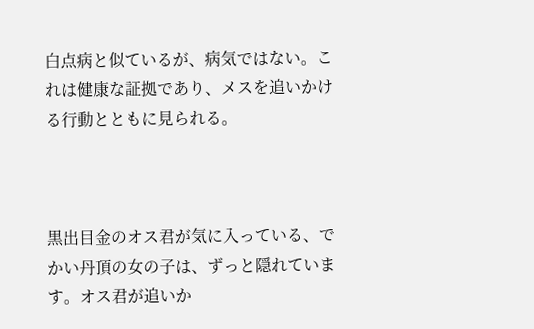白点病と似ているが、病気ではない。これは健康な証拠であり、メスを追いかける行動とともに見られる。



黒出目金のオス君が気に入っている、でかい丹頂の女の子は、ずっと隠れています。オス君が追いか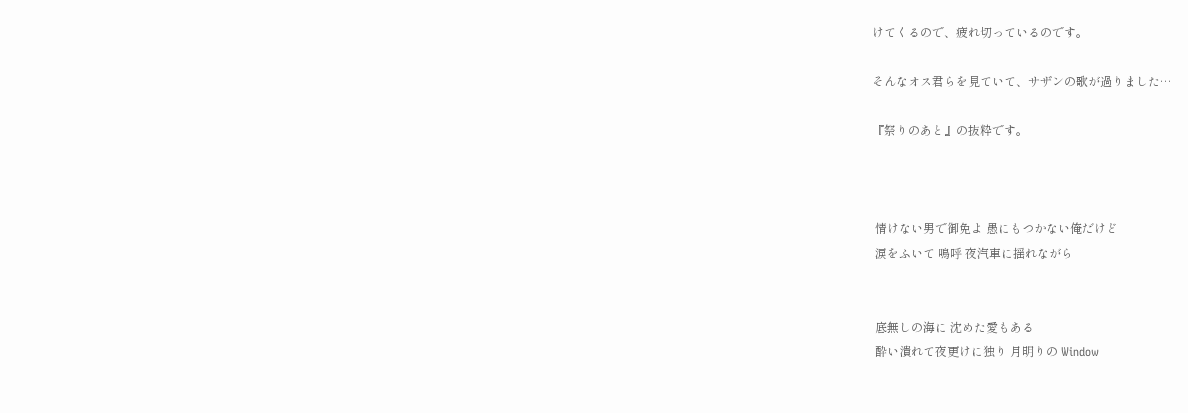けてくるので、疲れ切っているのです。

そんなオス君らを見ていて、サザンの歌が過りました…

『祭りのあと』の抜粋です。



 情けない男で御免よ 愚にもつかない俺だけど
 涙をふいて 鳴呼 夜汽車に揺れながら


 底無しの海に 沈めた愛もある
 酔い潰れて夜更けに独り 月明りの Window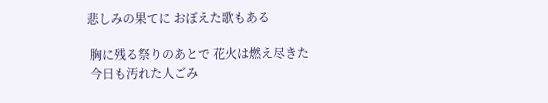悲しみの果てに おぼえた歌もある

 胸に残る祭りのあとで 花火は燃え尽きた
 今日も汚れた人ごみ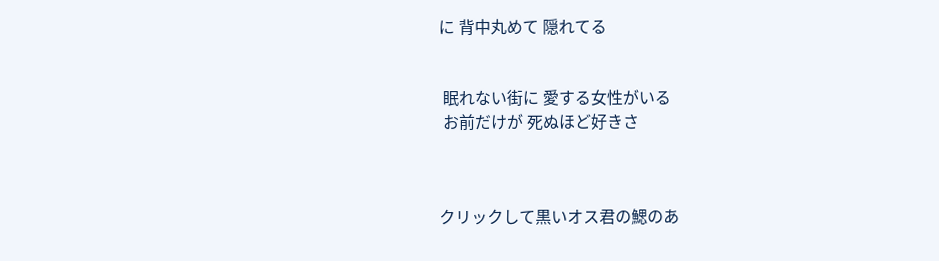に 背中丸めて 隠れてる


 眠れない街に 愛する女性がいる
 お前だけが 死ぬほど好きさ



クリックして黒いオス君の鰓のあ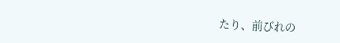たり、前びれの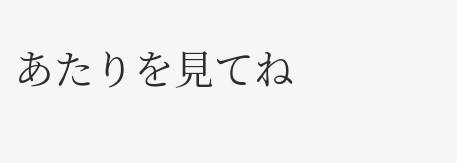あたりを見てね